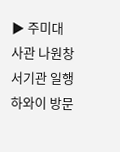▶ 주미대사관 나원창 서기관 일행 하와이 방문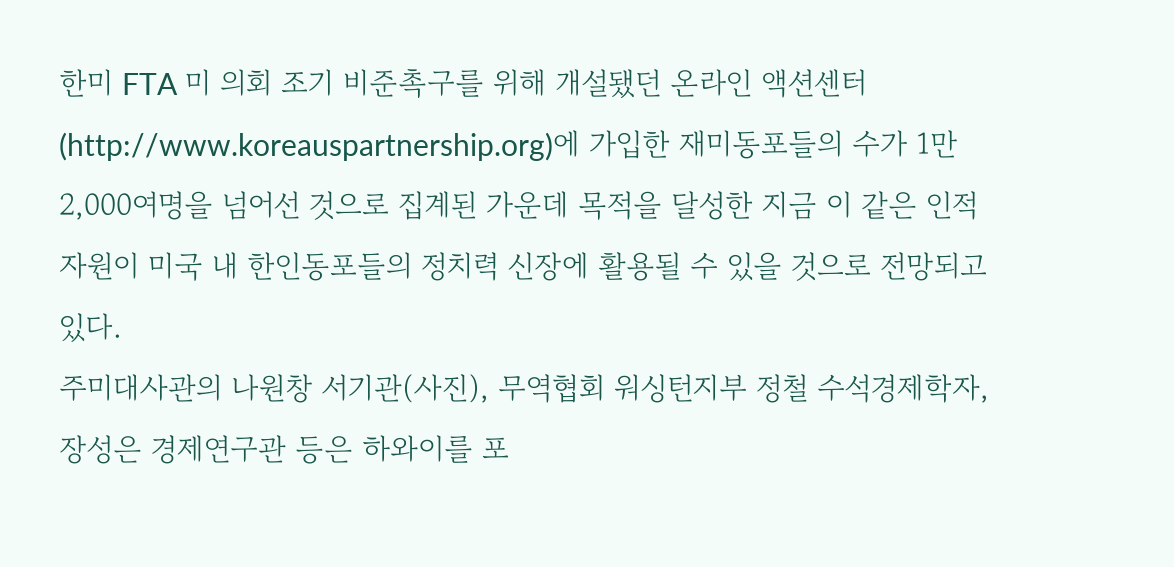한미 FTA 미 의회 조기 비준촉구를 위해 개설됐던 온라인 액션센터(http://www.koreauspartnership.org)에 가입한 재미동포들의 수가 1만2,000여명을 넘어선 것으로 집계된 가운데 목적을 달성한 지금 이 같은 인적자원이 미국 내 한인동포들의 정치력 신장에 활용될 수 있을 것으로 전망되고 있다.
주미대사관의 나원창 서기관(사진), 무역협회 워싱턴지부 정철 수석경제학자, 장성은 경제연구관 등은 하와이를 포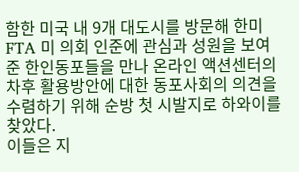함한 미국 내 9개 대도시를 방문해 한미 FTA 미 의회 인준에 관심과 성원을 보여 준 한인동포들을 만나 온라인 액션센터의 차후 활용방안에 대한 동포사회의 의견을 수렴하기 위해 순방 첫 시발지로 하와이를 찾았다.
이들은 지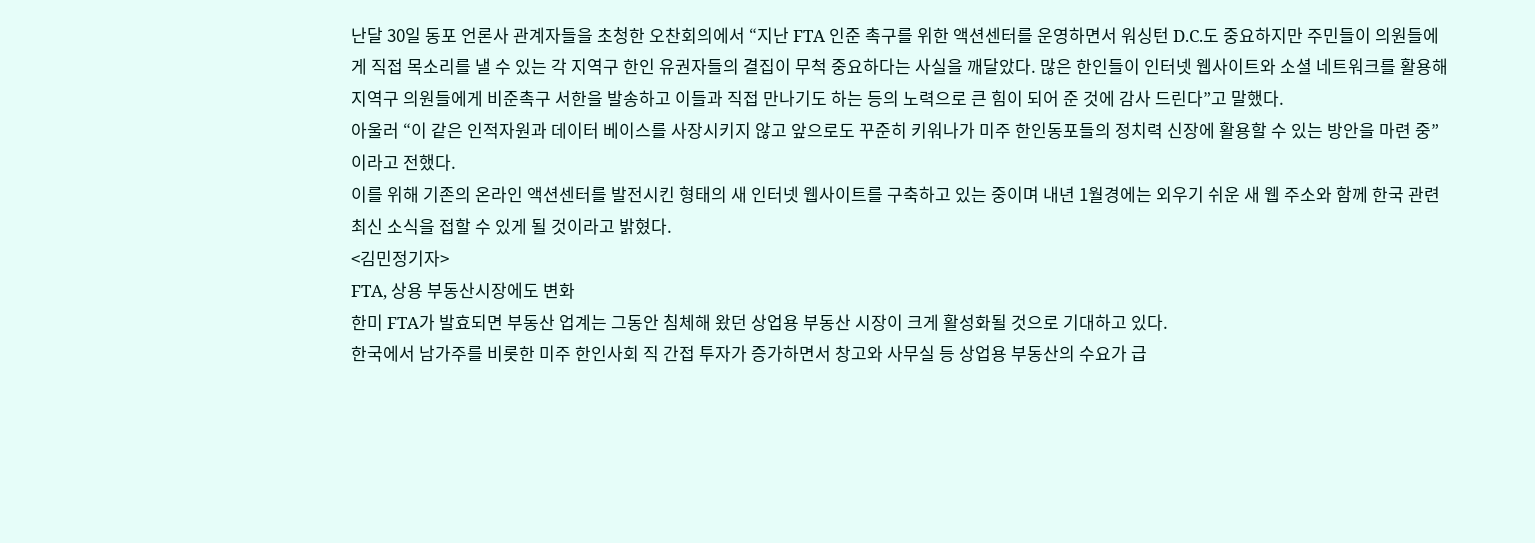난달 30일 동포 언론사 관계자들을 초청한 오찬회의에서 “지난 FTA 인준 촉구를 위한 액션센터를 운영하면서 워싱턴 D.C.도 중요하지만 주민들이 의원들에게 직접 목소리를 낼 수 있는 각 지역구 한인 유권자들의 결집이 무척 중요하다는 사실을 깨달았다. 많은 한인들이 인터넷 웹사이트와 소셜 네트워크를 활용해 지역구 의원들에게 비준촉구 서한을 발송하고 이들과 직접 만나기도 하는 등의 노력으로 큰 힘이 되어 준 것에 감사 드린다”고 말했다.
아울러 “이 같은 인적자원과 데이터 베이스를 사장시키지 않고 앞으로도 꾸준히 키워나가 미주 한인동포들의 정치력 신장에 활용할 수 있는 방안을 마련 중”이라고 전했다.
이를 위해 기존의 온라인 액션센터를 발전시킨 형태의 새 인터넷 웹사이트를 구축하고 있는 중이며 내년 1월경에는 외우기 쉬운 새 웹 주소와 함께 한국 관련 최신 소식을 접할 수 있게 될 것이라고 밝혔다.
<김민정기자>
FTA, 상용 부동산시장에도 변화
한미 FTA가 발효되면 부동산 업계는 그동안 침체해 왔던 상업용 부동산 시장이 크게 활성화될 것으로 기대하고 있다.
한국에서 남가주를 비롯한 미주 한인사회 직 간접 투자가 증가하면서 창고와 사무실 등 상업용 부동산의 수요가 급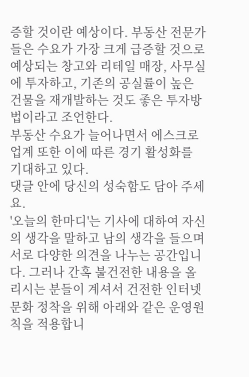증할 것이란 예상이다. 부동산 전문가들은 수요가 가장 크게 급증할 것으로 예상되는 창고와 리테일 매장, 사무실에 투자하고, 기존의 공실률이 높은 건물을 재개발하는 것도 좋은 투자방법이라고 조언한다.
부동산 수요가 늘어나면서 에스크로 업계 또한 이에 따른 경기 활성화를 기대하고 있다.
댓글 안에 당신의 성숙함도 담아 주세요.
'오늘의 한마디'는 기사에 대하여 자신의 생각을 말하고 남의 생각을 들으며 서로 다양한 의견을 나누는 공간입니다. 그러나 간혹 불건전한 내용을 올리시는 분들이 계셔서 건전한 인터넷문화 정착을 위해 아래와 같은 운영원칙을 적용합니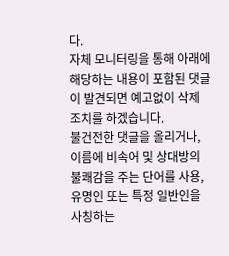다.
자체 모니터링을 통해 아래에 해당하는 내용이 포함된 댓글이 발견되면 예고없이 삭제 조치를 하겠습니다.
불건전한 댓글을 올리거나, 이름에 비속어 및 상대방의 불쾌감을 주는 단어를 사용, 유명인 또는 특정 일반인을 사칭하는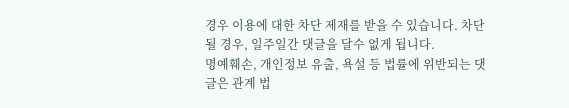경우 이용에 대한 차단 제재를 받을 수 있습니다. 차단될 경우, 일주일간 댓글을 달수 없게 됩니다.
명예훼손, 개인정보 유출, 욕설 등 법률에 위반되는 댓글은 관계 법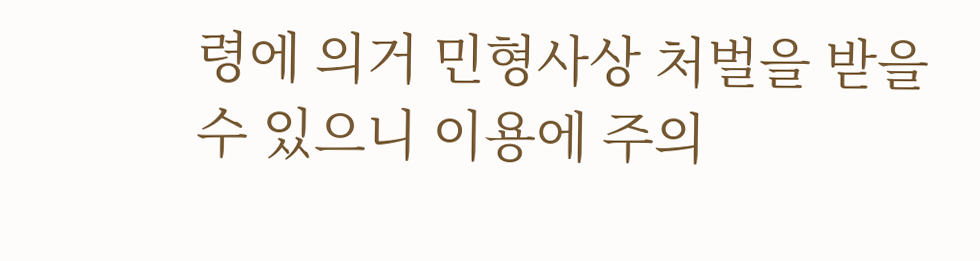령에 의거 민형사상 처벌을 받을 수 있으니 이용에 주의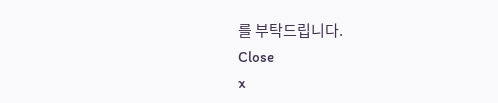를 부탁드립니다.
Close
x